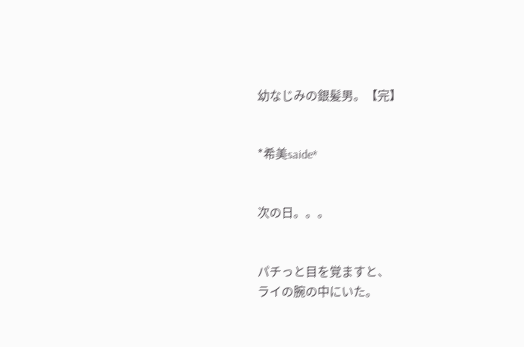幼なじみの銀髪男。【完】


*希美saide*


次の日。。。


パチっと目を覚ますと、
ライの腕の中にいた。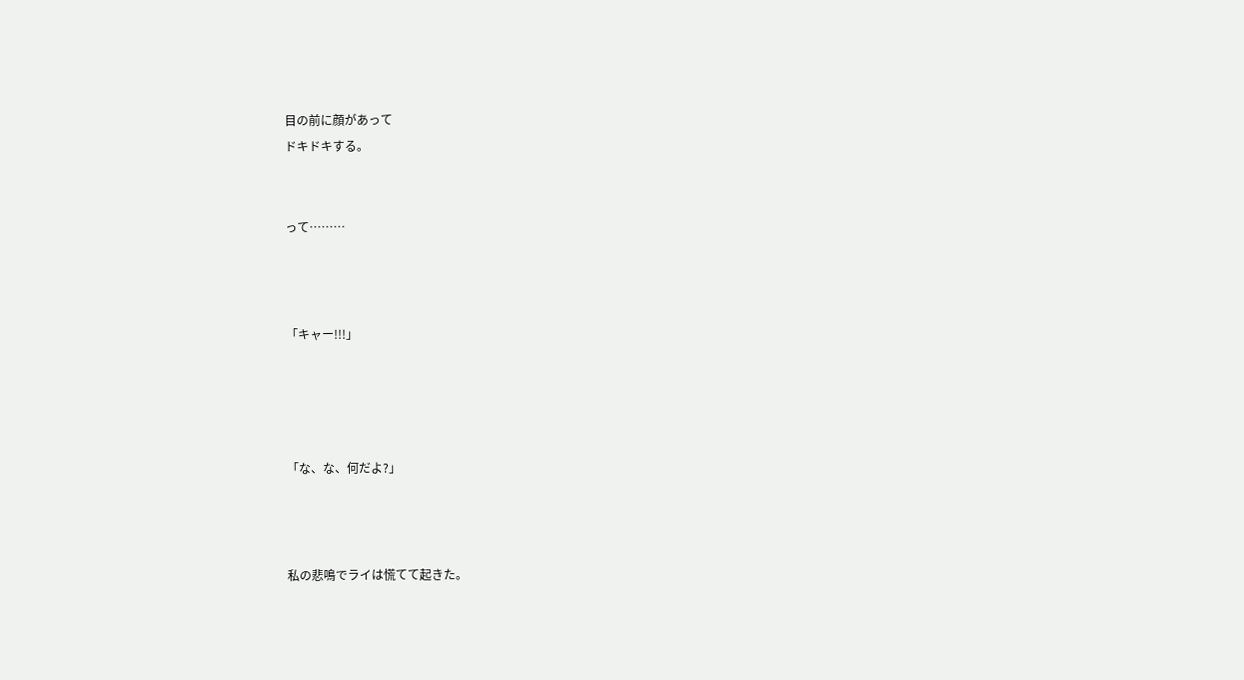目の前に顔があって
ドキドキする。


って………



「キャー!!!」




「な、な、何だよ?」



私の悲鳴でライは慌てて起きた。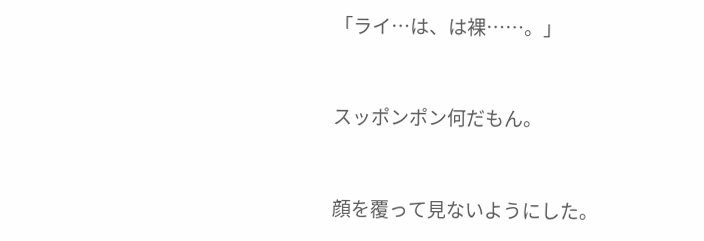「ライ…は、は裸……。」


スッポンポン何だもん。


顔を覆って見ないようにした。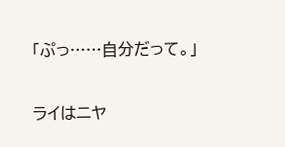「ぷっ……自分だって。」


ライはニヤ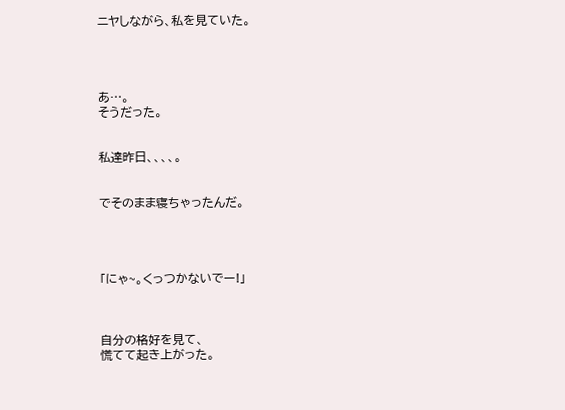ニヤしながら、私を見ていた。




あ…。
そうだった。


私達昨日、、、、。


でそのまま寝ちゃったんだ。




「にゃ~。くっつかないでー!」



自分の格好を見て、
慌てて起き上がった。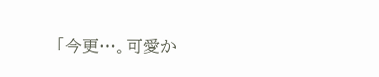「今更…。可愛か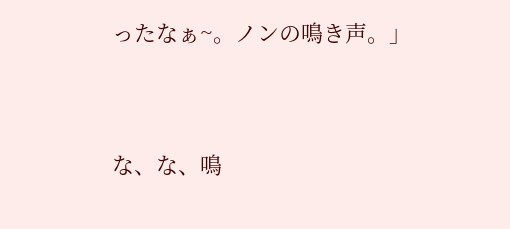ったなぁ~。ノンの鳴き声。」




な、な、鳴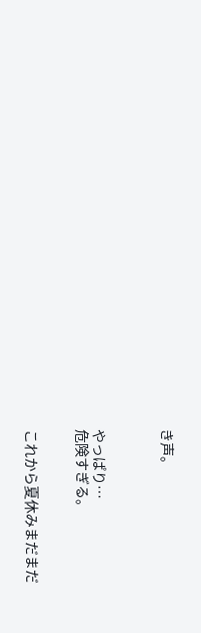き声。



やっぱり…
危険すぎる。


これから夏休みまだまだ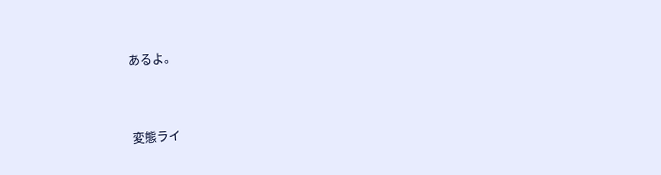あるよ。



変態ライ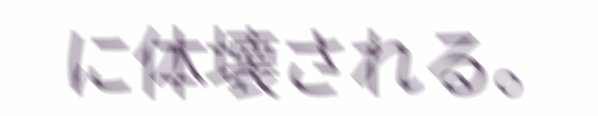に体壊される。